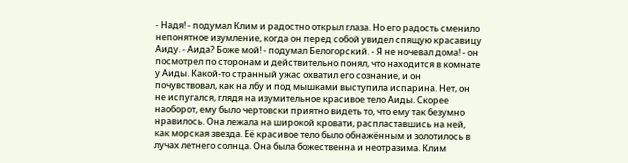- Надя! - подумал Клим и радостно открыл глаза. Но его радость сменило непонятное изумление, когда он перед собой увидел спящую красавицу Аиду. - Аида? Боже мой! - подумал Белогорский. - Я не ночевал дома! - он посмотрел по сторонам и действительно понял, что находится в комнате у Аиды. Какой-то странный ужас охватил его сознание, и он почувствовал, как на лбу и под мышками выступила испарина. Нет, он не испугался, глядя на изумительное красивое тело Аиды. Скорее наоборот, ему было чертовски приятно видеть то, что ему так безумно нравилось. Она лежала на широкой кровати, распластавшись на ней, как морская звезда. Её красивое тело было обнажённым и золотилось в лучах летнего солнца. Она была божественна и неотразима. Клим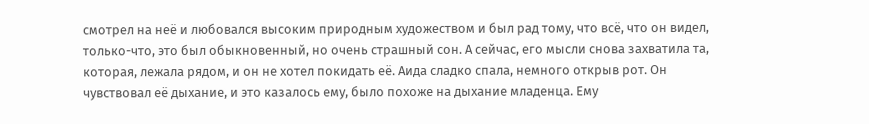смотрел на неё и любовался высоким природным художеством и был рад тому, что всё, что он видел, только-что, это был обыкновенный, но очень страшный сон. А сейчас, его мысли снова захватила та, которая, лежала рядом, и он не хотел покидать её. Аида сладко спала, немного открыв рот. Он чувствовал её дыхание, и это казалось ему, было похоже на дыхание младенца. Ему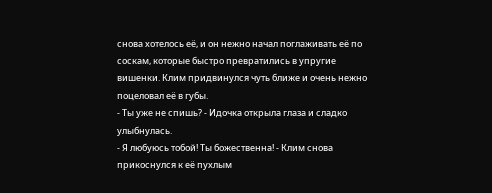снова хотелось её, и он нежно начал поглаживать её по соскам, которые быстро превратились в упругие вишенки. Клим придвинулся чуть ближе и очень нежно поцеловал её в губы.
- Ты уже не спишь? - Идочка открыла глаза и сладко улыбнулась.
- Я любуюсь тобой! Ты божественна! - Клим снова прикоснулся к её пухлым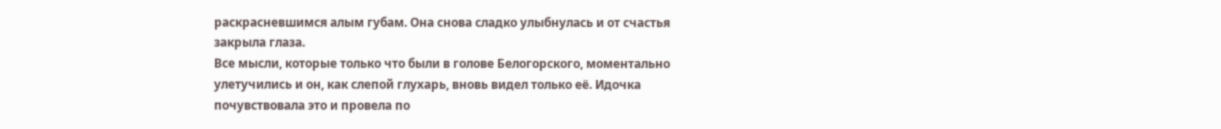раскрасневшимся алым губам. Она снова сладко улыбнулась и от счастья закрыла глаза.
Все мысли, которые только что были в голове Белогорского, моментально улетучились и он, как слепой глухарь, вновь видел только её. Идочка почувствовала это и провела по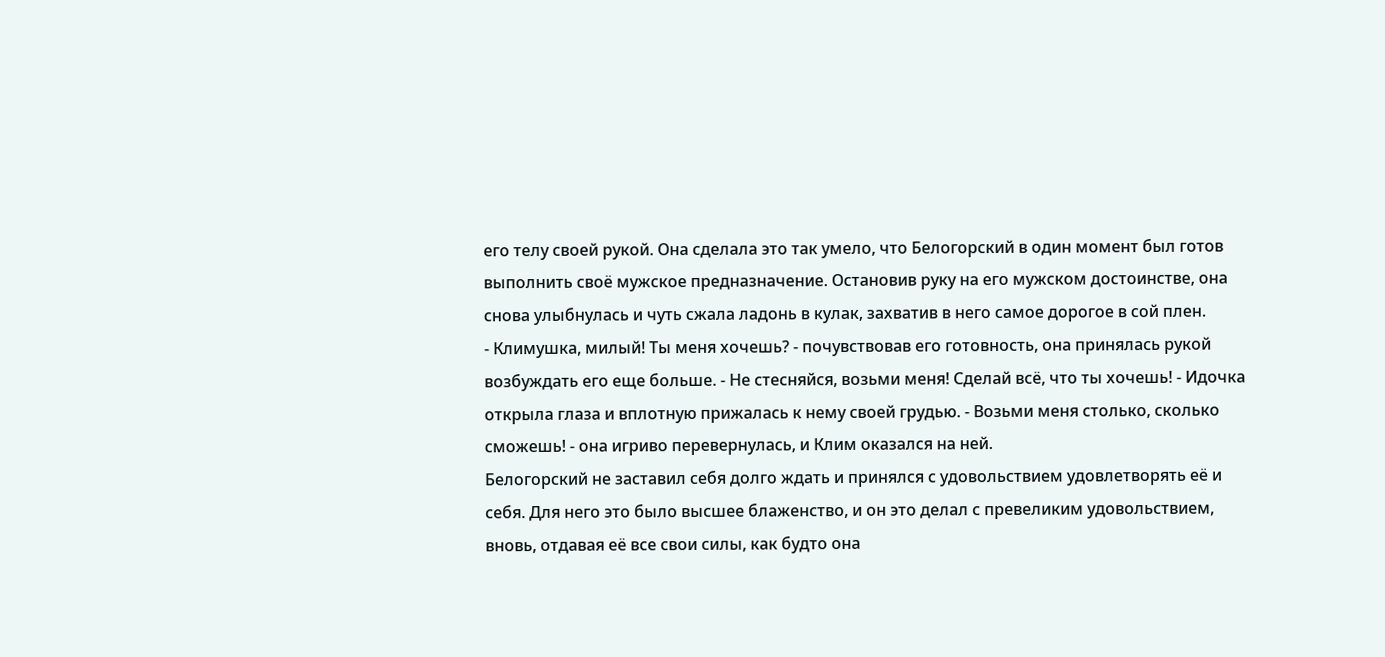его телу своей рукой. Она сделала это так умело, что Белогорский в один момент был готов выполнить своё мужское предназначение. Остановив руку на его мужском достоинстве, она снова улыбнулась и чуть сжала ладонь в кулак, захватив в него самое дорогое в сой плен.
- Климушка, милый! Ты меня хочешь? - почувствовав его готовность, она принялась рукой возбуждать его еще больше. - Не стесняйся, возьми меня! Сделай всё, что ты хочешь! - Идочка открыла глаза и вплотную прижалась к нему своей грудью. - Возьми меня столько, сколько сможешь! - она игриво перевернулась, и Клим оказался на ней.
Белогорский не заставил себя долго ждать и принялся с удовольствием удовлетворять её и себя. Для него это было высшее блаженство, и он это делал с превеликим удовольствием, вновь, отдавая её все свои силы, как будто она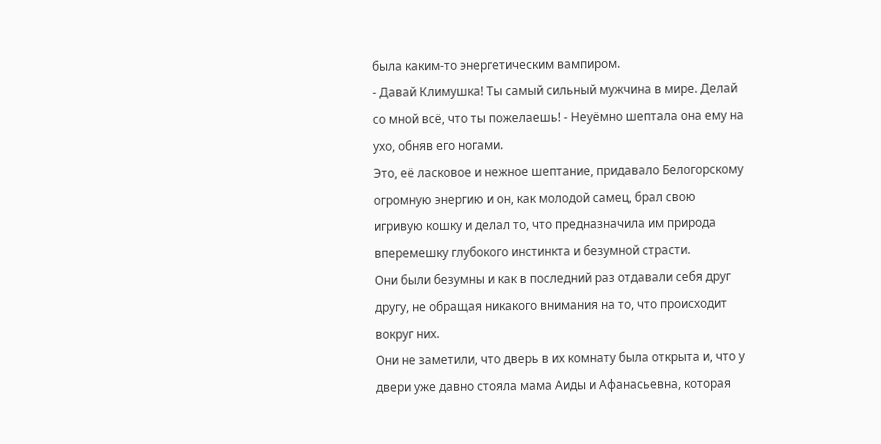была каким-то энергетическим вампиром.
- Давай Климушка! Ты самый сильный мужчина в мире. Делай со мной всё, что ты пожелаешь! - Неуёмно шептала она ему на ухо, обняв его ногами.
Это, её ласковое и нежное шептание, придавало Белогорскому огромную энергию и он, как молодой самец, брал свою игривую кошку и делал то, что предназначила им природа вперемешку глубокого инстинкта и безумной страсти.
Они были безумны и как в последний раз отдавали себя друг другу, не обращая никакого внимания на то, что происходит вокруг них.
Они не заметили, что дверь в их комнату была открыта и, что у двери уже давно стояла мама Аиды и Афанасьевна, которая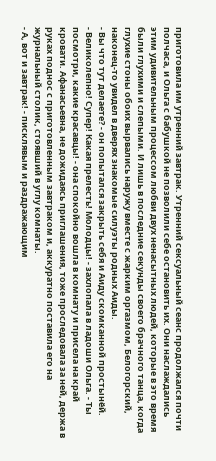приготовила им утренний завтрак. Утренний сексуальный сеанс продолжался почти полчаса, и Ольга с бабушкой не позволили себе остановить их. Они наслаждались этим удивительным процессом любви двух ненасытных людей, которые в это время были глухими и слепыми. И лишь в последние секунды своего брачного танца, когда глухие стоны обоих вырвались наружу вместе с жарким оргазмом, Белогорский, наконец-то увидел в дверях знакомые силуэты родных Аиды.
- Вы что тут делаете? - он попытался закрыть себя и Аиду скомканной простынёй.
- Великолепно! Супер! Какая прелесть! Молодцы! - захлопала в ладоши Ольга. - Ты посмотри, какие красавцы! - она спокойно вошла в комнату и присела на край кровати. Афанасьевна, не дожидаясь приглашения, тоже проследовала за ней, держа в руках поднос с приготовленным завтраком и, аккуратно поставила его на журнальный столик, стоявший в углу комнаты.
- А, вот и завтрак! - писклявым и раздражающим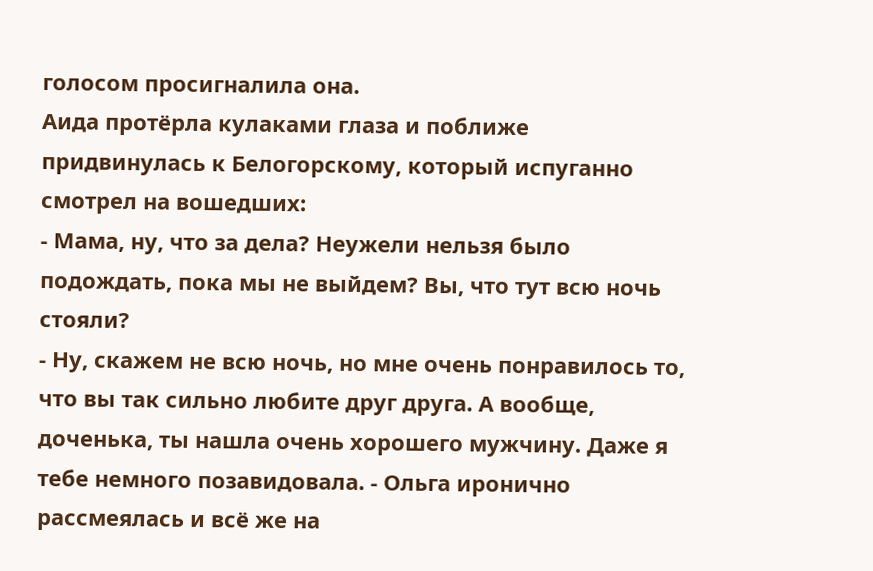голосом просигналила она.
Аида протёрла кулаками глаза и поближе придвинулась к Белогорскому, который испуганно смотрел на вошедших:
- Мама, ну, что за дела? Неужели нельзя было подождать, пока мы не выйдем? Вы, что тут всю ночь стояли?
- Ну, скажем не всю ночь, но мне очень понравилось то, что вы так сильно любите друг друга. А вообще, доченька, ты нашла очень хорошего мужчину. Даже я тебе немного позавидовала. - Ольга иронично рассмеялась и всё же на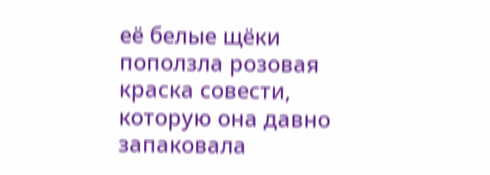её белые щёки поползла розовая краска совести, которую она давно запаковала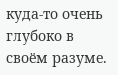куда-то очень глубоко в своём разуме.